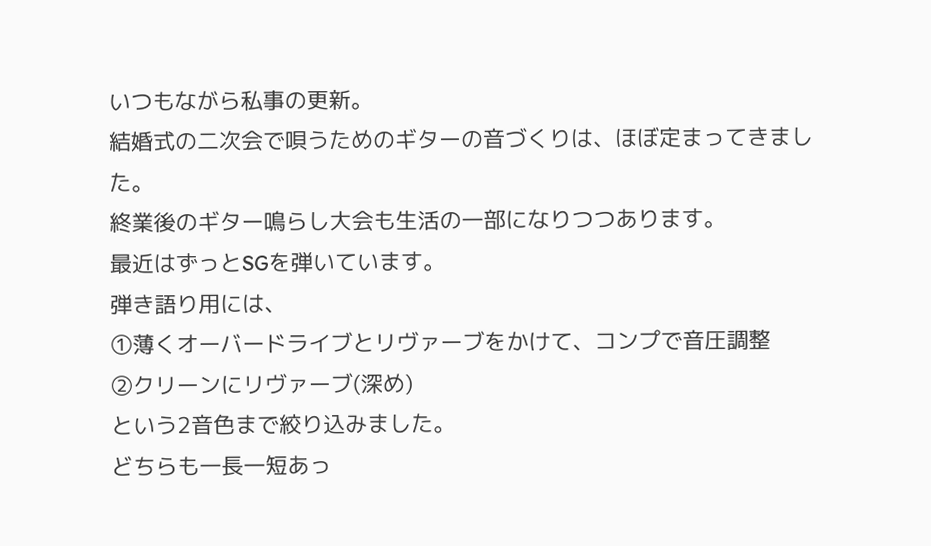いつもながら私事の更新。
結婚式の二次会で唄うためのギターの音づくりは、ほぼ定まってきました。
終業後のギター鳴らし大会も生活の一部になりつつあります。
最近はずっとSGを弾いています。
弾き語り用には、
①薄くオーバードライブとリヴァーブをかけて、コンプで音圧調整
②クリーンにリヴァーブ(深め)
という2音色まで絞り込みました。
どちらも一長一短あっ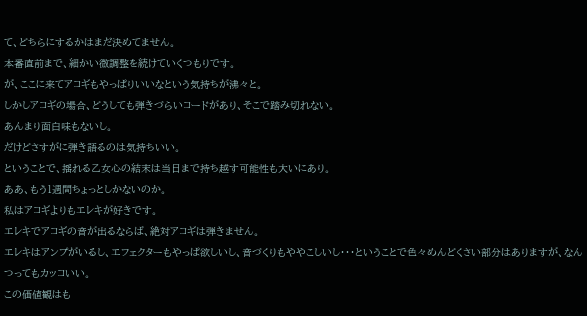て、どちらにするかはまだ決めてません。
本番直前まで、細かい微調整を続けていくつもりです。
が、ここに来てアコギもやっぱりいいなという気持ちが沸々と。
しかしアコギの場合、どうしても弾きづらいコードがあり、そこで踏み切れない。
あんまり面白味もないし。
だけどさすがに弾き語るのは気持ちいい。
ということで、揺れる乙女心の結末は当日まで持ち越す可能性も大いにあり。
ああ、もう1週間ちょっとしかないのか。
私はアコギよりもエレキが好きです。
エレキでアコギの音が出るならば、絶対アコギは弾きません。
エレキはアンプがいるし、エフェクターもやっぱ欲しいし、音づくりもややこしいし・・・ということで色々めんどくさい部分はありますが、なんつってもカッコいい。
この価値観はも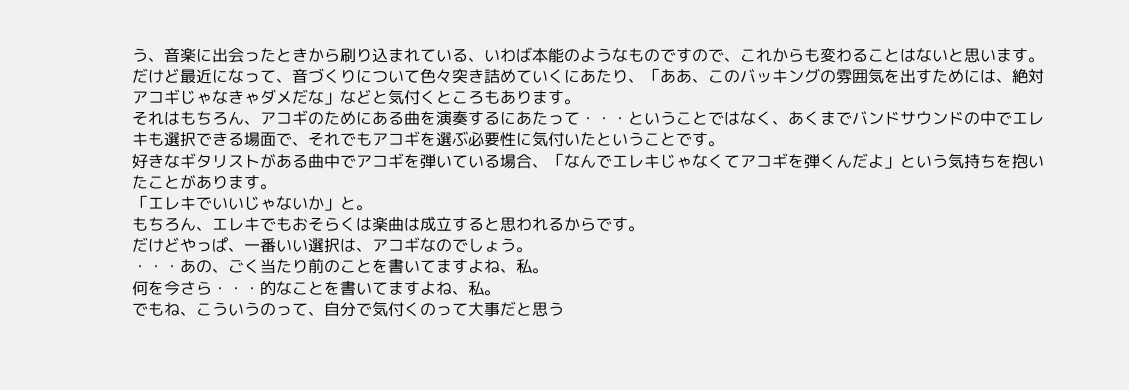う、音楽に出会ったときから刷り込まれている、いわば本能のようなものですので、これからも変わることはないと思います。
だけど最近になって、音づくりについて色々突き詰めていくにあたり、「ああ、このバッキングの雰囲気を出すためには、絶対アコギじゃなきゃダメだな」などと気付くところもあります。
それはもちろん、アコギのためにある曲を演奏するにあたって・・・ということではなく、あくまでバンドサウンドの中でエレキも選択できる場面で、それでもアコギを選ぶ必要性に気付いたということです。
好きなギタリストがある曲中でアコギを弾いている場合、「なんでエレキじゃなくてアコギを弾くんだよ」という気持ちを抱いたことがあります。
「エレキでいいじゃないか」と。
もちろん、エレキでもおそらくは楽曲は成立すると思われるからです。
だけどやっぱ、一番いい選択は、アコギなのでしょう。
・・・あの、ごく当たり前のことを書いてますよね、私。
何を今さら・・・的なことを書いてますよね、私。
でもね、こういうのって、自分で気付くのって大事だと思う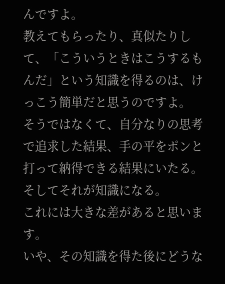んですよ。
教えてもらったり、真似たりして、「こういうときはこうするもんだ」という知識を得るのは、けっこう簡単だと思うのですよ。
そうではなくて、自分なりの思考で追求した結果、手の平をポンと打って納得できる結果にいたる。
そしてそれが知識になる。
これには大きな差があると思います。
いや、その知識を得た後にどうな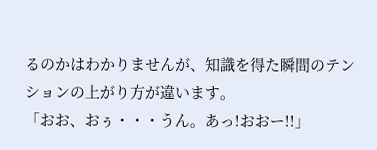るのかはわかりませんが、知識を得た瞬間のテンションの上がり方が違います。
「おお、おぅ・・・うん。あっ!おおー!!」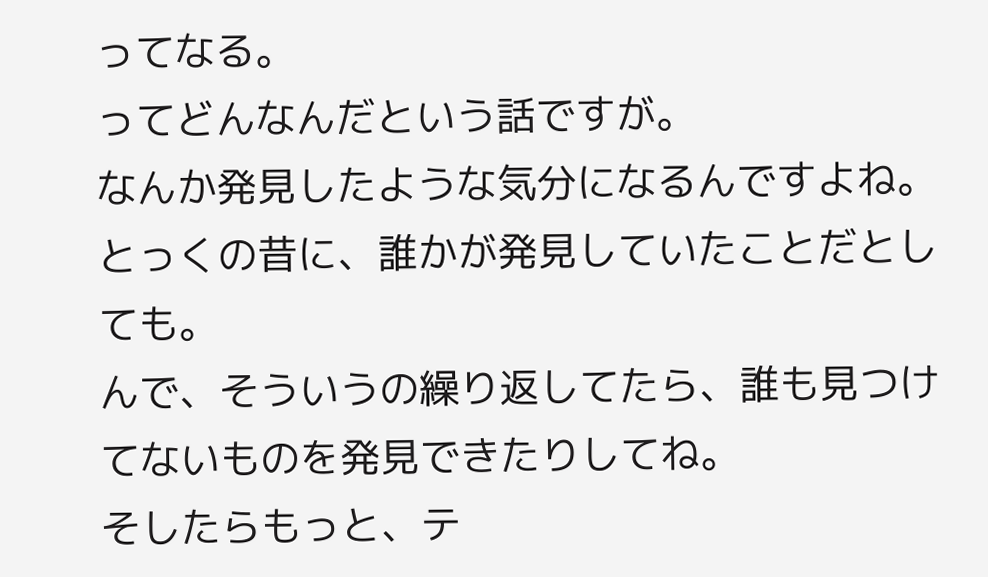ってなる。
ってどんなんだという話ですが。
なんか発見したような気分になるんですよね。
とっくの昔に、誰かが発見していたことだとしても。
んで、そういうの繰り返してたら、誰も見つけてないものを発見できたりしてね。
そしたらもっと、テ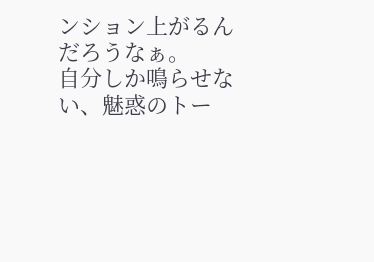ンション上がるんだろうなぁ。
自分しか鳴らせない、魅惑のトー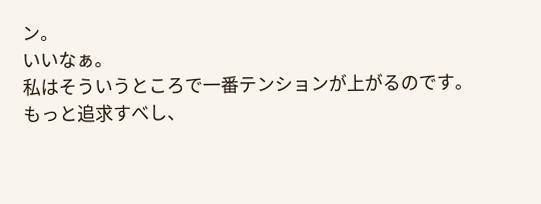ン。
いいなぁ。
私はそういうところで一番テンションが上がるのです。
もっと追求すべし、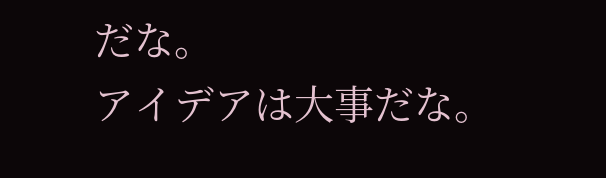だな。
アイデアは大事だな。